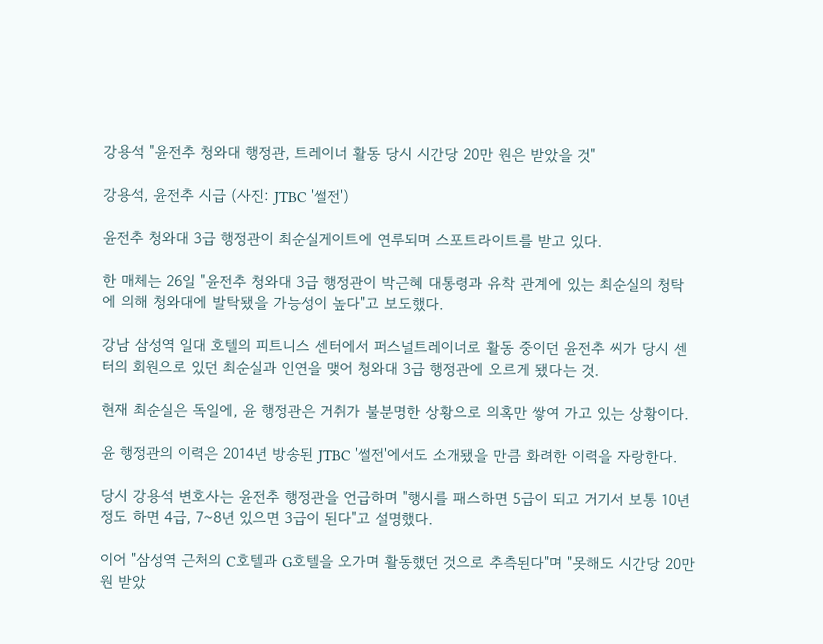강용석 "윤전추 청와대 행정관, 트레이너 활동 당시 시간당 20만 원은 받았을 것"

강용석, 윤전추 시급 (사진: JTBC '썰전')

윤전추 청와대 3급 행정관이 최순실게이트에 연루되며 스포트라이트를 받고 있다.

한 매체는 26일 "윤전추 청와대 3급 행정관이 박근혜 대통령과 유착 관계에 있는 최순실의 청탁에 의해 청와대에 발탁됐을 가능성이 높다"고 보도했다.

강남 삼성역 일대 호텔의 피트니스 센터에서 퍼스널트레이너로 활동 중이던 윤전추 씨가 당시 센터의 회원으로 있던 최순실과 인연을 맺어 청와대 3급 행정관에 오르게 됐다는 것.

현재 최순실은 독일에, 윤 행정관은 거취가 불분명한 상황으로 의혹만 쌓여 가고 있는 상황이다.

윤 행정관의 이력은 2014년 방송된 JTBC '썰전'에서도 소개됐을 만큼 화려한 이력을 자랑한다.

당시 강용석 변호사는 윤전추 행정관을 언급하며 "행시를 패스하면 5급이 되고 거기서 보통 10년 정도 하면 4급, 7~8년 있으면 3급이 된다"고 설명했다.

이어 "삼성역 근처의 C호텔과 G호텔을 오가며 활동했던 것으로 추측된다"며 "못해도 시간당 20만 원 받았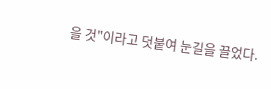을 것"이라고 덧붙여 눈길을 끌었다.